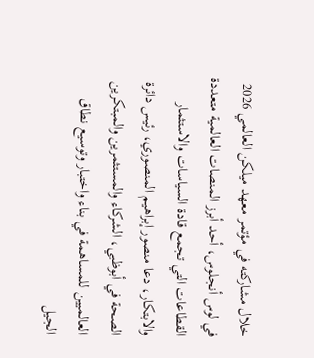خلال مشاركته في مؤتمر معهد ميلكن العالمي 2026 في لوس أنجلوس، أحد أبرز المنصات العالمية متعددة القطاعات التي تجمع قادة السياسات والاستثمار والابتكار، دعا منصور إبراهيم المنصوري، رئيس دائرة الصحة في أبوظبي، الشركاء والمستثمرين والمبتكرين العالميين للمساهمة في بناء واختبار وتوسيع نطاق الجيل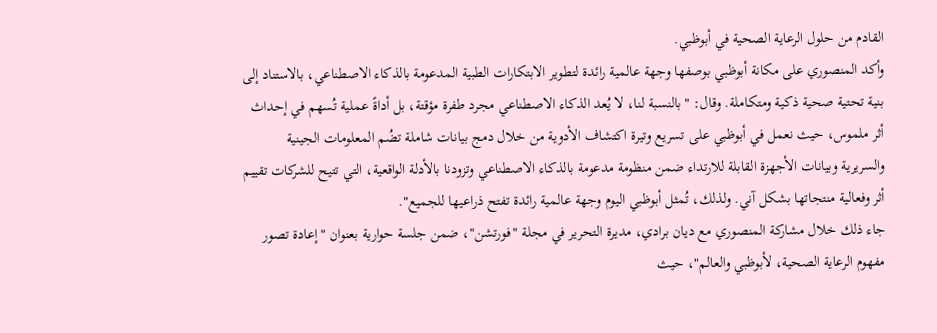القادم من حلول الرعاية الصحية في أبوظبي.
وأكد المنصوري على مكانة أبوظبي بوصفها وجهة عالمية رائدة لتطوير الابتكارات الطبية المدعومة بالذكاء الاصطناعي، بالاستناد إلى بنية تحتية صحية ذكية ومتكاملة. وقال: "بالنسبة لنا، لا يُعد الذكاء الاصطناعي مجرد طفرة مؤقتة، بل أداةً عملية تُسهم في إحداث أثر ملموس، حيث نعمل في أبوظبي على تسريع وتيرة اكتشاف الأدوية من خلال دمج بيانات شاملة تضُم المعلومات الجينية والسريرية وبيانات الأجهزة القابلة للارتداء ضمن منظومة مدعومة بالذكاء الاصطناعي وتزودنا بالأدلة الواقعية، التي تتيح للشركات تقييم أثر وفعالية منتجاتها بشكل آني. ولذلك، تُمثل أبوظبي اليوم وجهة عالمية رائدة تفتح ذراعيها للجميع".
جاء ذلك خلال مشاركة المنصوري مع ديان برادي، مديرة التحرير في مجلة "فورتشن"، ضمن جلسة حوارية بعنوان "إعادة تصور مفهوم الرعاية الصحية، لأبوظبي والعالم"، حيث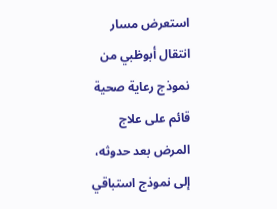استعرض مسار انتقال أبوظبي من نموذج رعاية صحية قائم على علاج المرض بعد حدوثه، إلى نموذج استباقي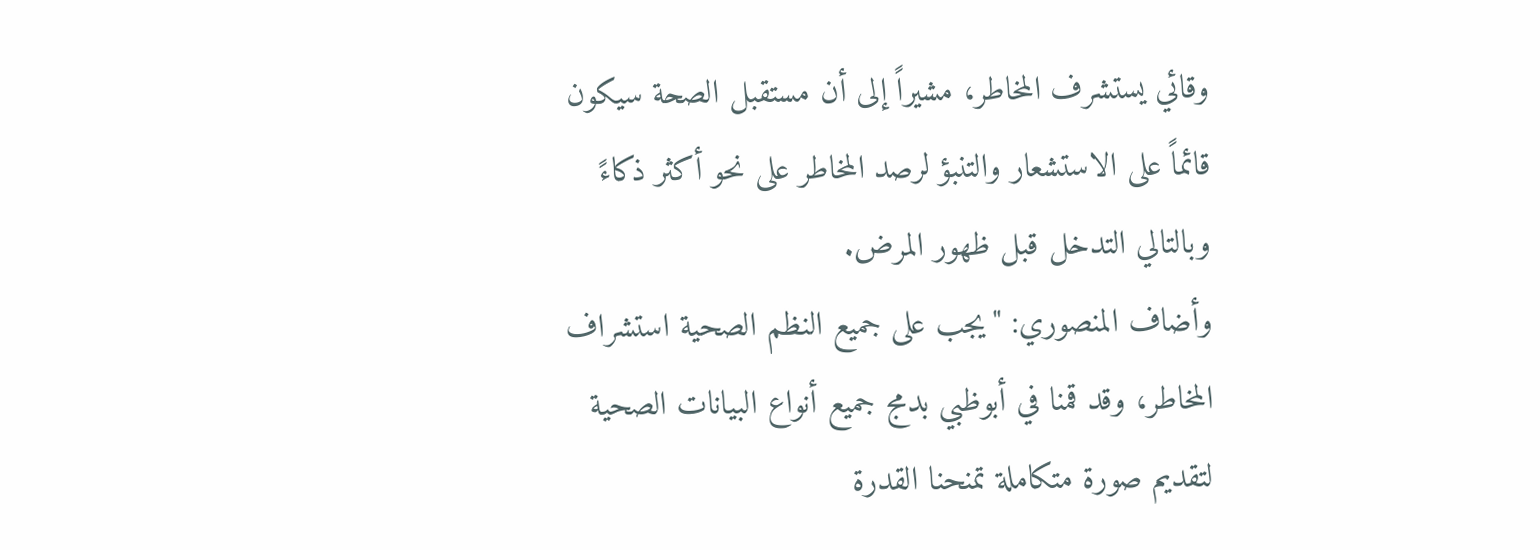وقائي يستشرف المخاطر، مشيراً إلى أن مستقبل الصحة سيكون قائماً على الاستشعار والتنبؤ لرصد المخاطر على نحو أكثر ذكاءً وبالتالي التدخل قبل ظهور المرض.
وأضاف المنصوري: "يجب على جميع النظم الصحية استشراف المخاطر، وقد قمنا في أبوظبي بدمج جميع أنواع البيانات الصحية لتقديم صورة متكاملة تمنحنا القدرة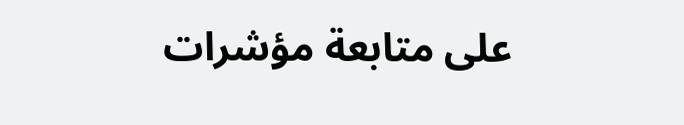على متابعة مؤشرات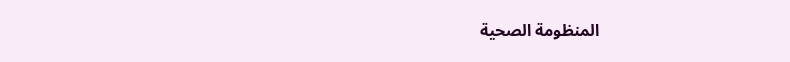المنظومة الصحية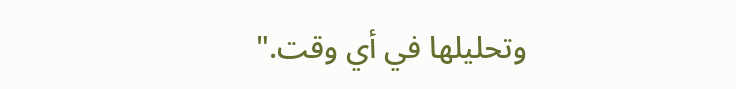وتحليلها في أي وقت."